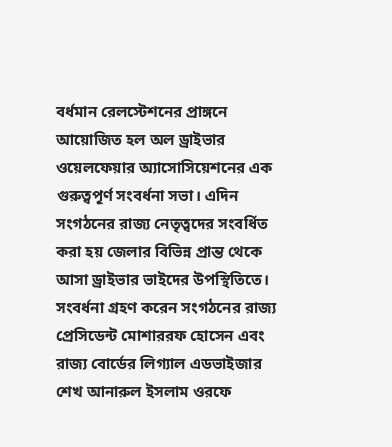বর্ধমান রেলস্টেশনের প্রাঙ্গনে আয়োজিত হল অল ড্রাইভার ওয়েলফেয়ার অ্যাসোসিয়েশনের এক গুরুত্বপূর্ণ সংবর্ধনা সভা। এদিন সংগঠনের রাজ্য নেতৃত্বদের সংবর্ধিত করা হয় জেলার বিভিন্ন প্রান্ত থেকে আসা ড্রাইভার ভাইদের উপস্থিতিতে। সংবর্ধনা গ্রহণ করেন সংগঠনের রাজ্য প্রেসিডেন্ট মোশাররফ হোসেন এবং রাজ্য বোর্ডের লিগ্যাল এডভাইজার শেখ আনারুল ইসলাম ওরফে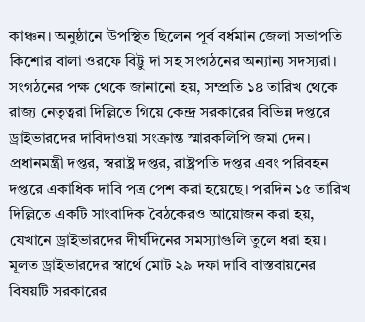কাঞ্চন। অনুষ্ঠানে উপস্থিত ছিলেন পূর্ব বর্ধমান জেলা সভাপতি কিশোর বালা ওরফে বিট্টু দা সহ সংগঠনের অন্যান্য সদস্যরা। সংগঠনের পক্ষ থেকে জানানো হয়, সম্প্রতি ১৪ তারিখ থেকে রাজ্য নেতৃত্বরা দিল্লিতে গিয়ে কেন্দ্র সরকারের বিভিন্ন দপ্তরে ড্রাইভারদের দাবিদাওয়া সংক্রান্ত স্মারকলিপি জমা দেন। প্রধানমন্ত্রী দপ্তর, স্বরাষ্ট্র দপ্তর, রাষ্ট্রপতি দপ্তর এবং পরিবহন দপ্তরে একাধিক দাবি পত্র পেশ করা হয়েছে। পরদিন ১৫ তারিখ দিল্লিতে একটি সাংবাদিক বৈঠকেরও আয়োজন করা হয়, যেখানে ড্রাইভারদের দীর্ঘদিনের সমস্যাগুলি তুলে ধরা হয়। মূলত ড্রাইভারদের স্বার্থে মোট ২৯ দফা দাবি বাস্তবায়নের বিষয়টি সরকারের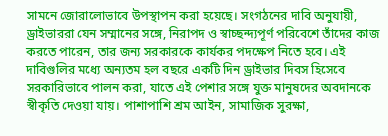সামনে জোরালোভাবে উপস্থাপন করা হয়েছে। সংগঠনের দাবি অনুযায়ী, ড্রাইভাররা যেন সম্মানের সঙ্গে, নিরাপদ ও স্বাচ্ছন্দ্যপূর্ণ পরিবেশে তাঁদের কাজ করতে পারেন, তার জন্য সরকারকে কার্যকর পদক্ষেপ নিতে হবে। এই দাবিগুলির মধ্যে অন্যতম হল বছরে একটি দিন ড্রাইভার দিবস হিসেবে সরকারিভাবে পালন করা, যাতে এই পেশার সঙ্গে যুক্ত মানুষদের অবদানকে স্বীকৃতি দেওয়া যায়। পাশাপাশি শ্রম আইন, সামাজিক সুরক্ষা,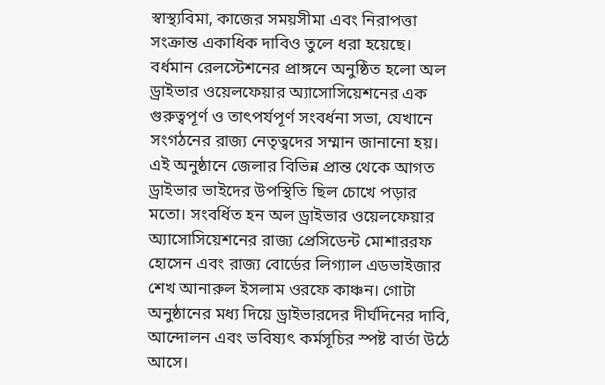স্বাস্থ্যবিমা, কাজের সময়সীমা এবং নিরাপত্তা সংক্রান্ত একাধিক দাবিও তুলে ধরা হয়েছে।
বর্ধমান রেলস্টেশনের প্রাঙ্গনে অনুষ্ঠিত হলো অল ড্রাইভার ওয়েলফেয়ার অ্যাসোসিয়েশনের এক গুরুত্বপূর্ণ ও তাৎপর্যপূর্ণ সংবর্ধনা সভা, যেখানে সংগঠনের রাজ্য নেতৃত্বদের সম্মান জানানো হয়। এই অনুষ্ঠানে জেলার বিভিন্ন প্রান্ত থেকে আগত ড্রাইভার ভাইদের উপস্থিতি ছিল চোখে পড়ার মতো। সংবর্ধিত হন অল ড্রাইভার ওয়েলফেয়ার অ্যাসোসিয়েশনের রাজ্য প্রেসিডেন্ট মোশাররফ হোসেন এবং রাজ্য বোর্ডের লিগ্যাল এডভাইজার শেখ আনারুল ইসলাম ওরফে কাঞ্চন। গোটা অনুষ্ঠানের মধ্য দিয়ে ড্রাইভারদের দীর্ঘদিনের দাবি, আন্দোলন এবং ভবিষ্যৎ কর্মসূচির স্পষ্ট বার্তা উঠে আসে।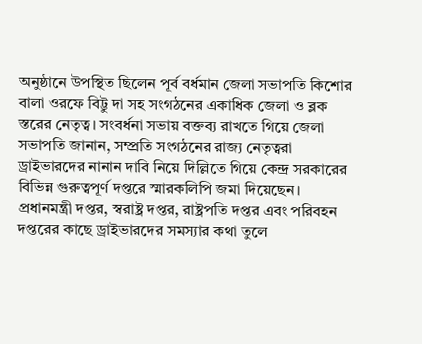অনুষ্ঠানে উপস্থিত ছিলেন পূর্ব বর্ধমান জেলা সভাপতি কিশোর বালা ওরফে বিট্টু দা সহ সংগঠনের একাধিক জেলা ও ব্লক স্তরের নেতৃত্ব। সংবর্ধনা সভায় বক্তব্য রাখতে গিয়ে জেলা সভাপতি জানান, সম্প্রতি সংগঠনের রাজ্য নেতৃত্বরা ড্রাইভারদের নানান দাবি নিয়ে দিল্লিতে গিয়ে কেন্দ্র সরকারের বিভিন্ন গুরুত্বপূর্ণ দপ্তরে স্মারকলিপি জমা দিয়েছেন। প্রধানমন্ত্রী দপ্তর, স্বরাষ্ট্র দপ্তর, রাষ্ট্রপতি দপ্তর এবং পরিবহন দপ্তরের কাছে ড্রাইভারদের সমস্যার কথা তুলে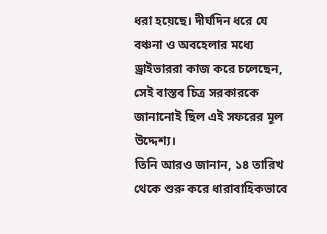ধরা হয়েছে। দীর্ঘদিন ধরে যে বঞ্চনা ও অবহেলার মধ্যে ড্রাইভাররা কাজ করে চলেছেন, সেই বাস্তব চিত্র সরকারকে জানানোই ছিল এই সফরের মূল উদ্দেশ্য।
তিনি আরও জানান, ১৪ তারিখ থেকে শুরু করে ধারাবাহিকভাবে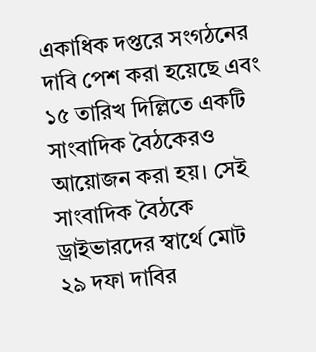একাধিক দপ্তরে সংগঠনের দাবি পেশ করা হয়েছে এবং ১৫ তারিখ দিল্লিতে একটি সাংবাদিক বৈঠকেরও আয়োজন করা হয়। সেই সাংবাদিক বৈঠকে ড্রাইভারদের স্বার্থে মোট ২৯ দফা দাবির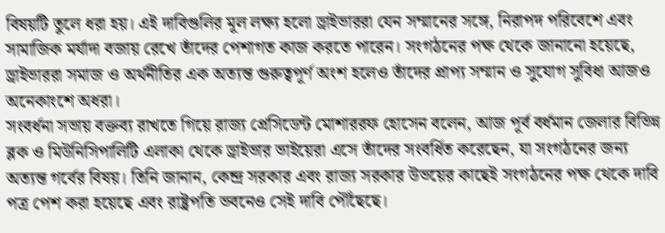বিষয়টি তুলে ধরা হয়। এই দাবিগুলির মূল লক্ষ্য হলো ড্রাইভাররা যেন সম্মানের সঙ্গে, নিরাপদ পরিবেশে এবং সামাজিক মর্যাদা বজায় রেখে তাঁদের পেশাগত কাজ করতে পারেন। সংগঠনের পক্ষ থেকে জানানো হয়েছে, ড্রাইভাররা সমাজ ও অর্থনীতির এক অত্যন্ত গুরুত্বপূর্ণ অংশ হলেও তাঁদের প্রাপ্য সম্মান ও সুযোগ সুবিধা আজও অনেকাংশে অধরা।
সংবর্ধনা সভায় বক্তব্য রাখতে গিয়ে রাজ্য প্রেসিডেন্ট মোশাররফ হোসেন বলেন, আজ পূর্ব বর্ধমান জেলার বিভিন্ন ব্লক ও মিউনিসিপালিটি এলাকা থেকে ড্রাইভার ভাইয়েরা এসে তাঁদের সংবর্ধিত করেছেন, যা সংগঠনের জন্য অত্যন্ত গর্বের বিষয়। তিনি জানান, কেন্দ্র সরকার এবং রাজ্য সরকার উভয়ের কাছেই সংগঠনের পক্ষ থেকে দাবি পত্র পেশ করা হয়েছে এবং রাষ্ট্রপতি ভবনেও সেই দাবি পৌঁছেছে।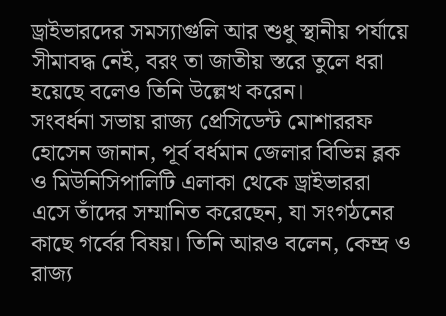ড্রাইভারদের সমস্যাগুলি আর শুধু স্থানীয় পর্যায়ে সীমাবদ্ধ নেই, বরং তা জাতীয় স্তরে তুলে ধরা হয়েছে বলেও তিনি উল্লেখ করেন।
সংবর্ধনা সভায় রাজ্য প্রেসিডেন্ট মোশাররফ হোসেন জানান, পূর্ব বর্ধমান জেলার বিভিন্ন ব্লক ও মিউনিসিপালিটি এলাকা থেকে ড্রাইভাররা এসে তাঁদের সম্মানিত করেছেন, যা সংগঠনের কাছে গর্বের বিষয়। তিনি আরও বলেন, কেন্দ্র ও রাজ্য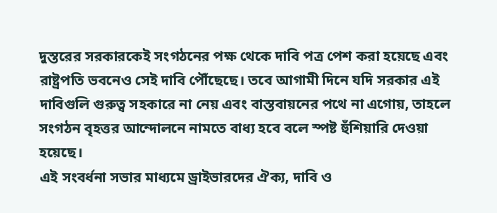দুস্তরের সরকারকেই সংগঠনের পক্ষ থেকে দাবি পত্র পেশ করা হয়েছে এবং রাষ্ট্রপতি ভবনেও সেই দাবি পৌঁছেছে। তবে আগামী দিনে যদি সরকার এই দাবিগুলি গুরুত্ব সহকারে না নেয় এবং বাস্তবায়নের পথে না এগোয়, তাহলে সংগঠন বৃহত্তর আন্দোলনে নামতে বাধ্য হবে বলে স্পষ্ট হুঁশিয়ারি দেওয়া হয়েছে।
এই সংবর্ধনা সভার মাধ্যমে ড্রাইভারদের ঐক্য, দাবি ও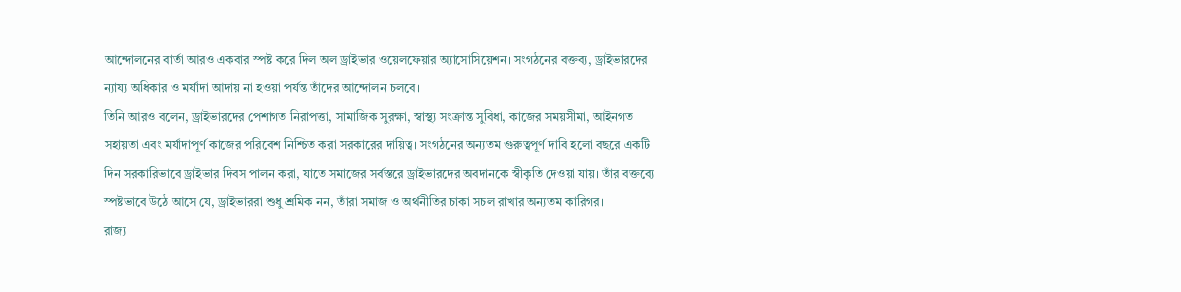আন্দোলনের বার্তা আরও একবার স্পষ্ট করে দিল অল ড্রাইভার ওয়েলফেয়ার অ্যাসোসিয়েশন। সংগঠনের বক্তব্য, ড্রাইভারদের ন্যায্য অধিকার ও মর্যাদা আদায় না হওয়া পর্যন্ত তাঁদের আন্দোলন চলবে।
তিনি আরও বলেন, ড্রাইভারদের পেশাগত নিরাপত্তা, সামাজিক সুরক্ষা, স্বাস্থ্য সংক্রান্ত সুবিধা, কাজের সময়সীমা, আইনগত সহায়তা এবং মর্যাদাপূর্ণ কাজের পরিবেশ নিশ্চিত করা সরকারের দায়িত্ব। সংগঠনের অন্যতম গুরুত্বপূর্ণ দাবি হলো বছরে একটি দিন সরকারিভাবে ড্রাইভার দিবস পালন করা, যাতে সমাজের সর্বস্তরে ড্রাইভারদের অবদানকে স্বীকৃতি দেওয়া যায়। তাঁর বক্তব্যে স্পষ্টভাবে উঠে আসে যে, ড্রাইভাররা শুধু শ্রমিক নন, তাঁরা সমাজ ও অর্থনীতির চাকা সচল রাখার অন্যতম কারিগর।
রাজ্য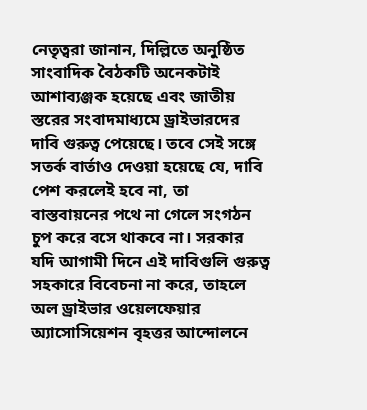নেতৃত্বরা জানান, দিল্লিতে অনুষ্ঠিত সাংবাদিক বৈঠকটি অনেকটাই আশাব্যঞ্জক হয়েছে এবং জাতীয় স্তরের সংবাদমাধ্যমে ড্রাইভারদের দাবি গুরুত্ব পেয়েছে। তবে সেই সঙ্গে সতর্ক বার্তাও দেওয়া হয়েছে যে, দাবি পেশ করলেই হবে না, তা বাস্তবায়নের পথে না গেলে সংগঠন চুপ করে বসে থাকবে না। সরকার যদি আগামী দিনে এই দাবিগুলি গুরুত্ব সহকারে বিবেচনা না করে, তাহলে অল ড্রাইভার ওয়েলফেয়ার অ্যাসোসিয়েশন বৃহত্তর আন্দোলনে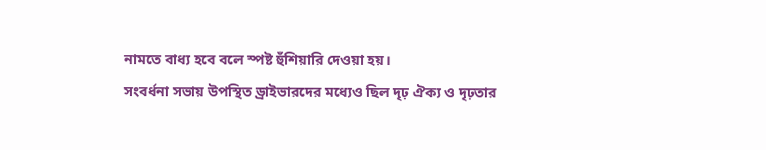নামতে বাধ্য হবে বলে স্পষ্ট হুঁশিয়ারি দেওয়া হয়।
সংবর্ধনা সভায় উপস্থিত ড্রাইভারদের মধ্যেও ছিল দৃঢ় ঐক্য ও দৃঢ়তার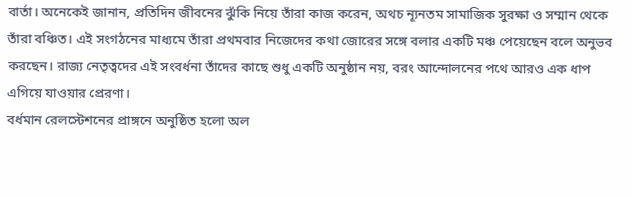বার্তা। অনেকেই জানান, প্রতিদিন জীবনের ঝুঁকি নিয়ে তাঁরা কাজ করেন, অথচ ন্যূনতম সামাজিক সুরক্ষা ও সম্মান থেকে তাঁরা বঞ্চিত। এই সংগঠনের মাধ্যমে তাঁরা প্রথমবার নিজেদের কথা জোরের সঙ্গে বলার একটি মঞ্চ পেয়েছেন বলে অনুভব করছেন। রাজ্য নেতৃত্বদের এই সংবর্ধনা তাঁদের কাছে শুধু একটি অনুষ্ঠান নয়, বরং আন্দোলনের পথে আরও এক ধাপ এগিয়ে যাওয়ার প্রেরণা।
বর্ধমান রেলস্টেশনের প্রাঙ্গনে অনুষ্ঠিত হলো অল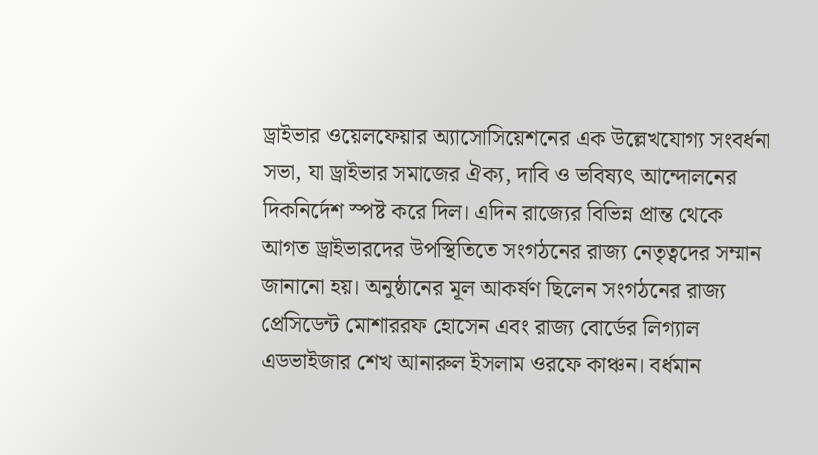ড্রাইভার ওয়েলফেয়ার অ্যাসোসিয়েশনের এক উল্লেখযোগ্য সংবর্ধনা সভা, যা ড্রাইভার সমাজের ঐক্য, দাবি ও ভবিষ্যৎ আন্দোলনের দিকনির্দেশ স্পষ্ট করে দিল। এদিন রাজ্যের বিভিন্ন প্রান্ত থেকে আগত ড্রাইভারদের উপস্থিতিতে সংগঠনের রাজ্য নেতৃত্বদের সম্মান জানানো হয়। অনুষ্ঠানের মূল আকর্ষণ ছিলেন সংগঠনের রাজ্য প্রেসিডেন্ট মোশাররফ হোসেন এবং রাজ্য বোর্ডের লিগ্যাল এডভাইজার শেখ আনারুল ইসলাম ওরফে কাঞ্চন। বর্ধমান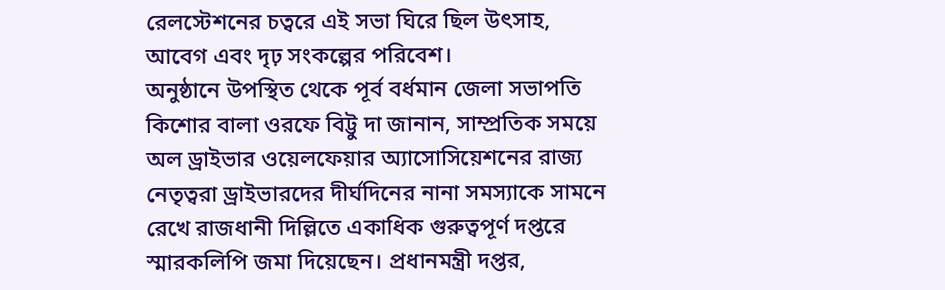রেলস্টেশনের চত্বরে এই সভা ঘিরে ছিল উৎসাহ, আবেগ এবং দৃঢ় সংকল্পের পরিবেশ।
অনুষ্ঠানে উপস্থিত থেকে পূর্ব বর্ধমান জেলা সভাপতি কিশোর বালা ওরফে বিট্টু দা জানান, সাম্প্রতিক সময়ে অল ড্রাইভার ওয়েলফেয়ার অ্যাসোসিয়েশনের রাজ্য নেতৃত্বরা ড্রাইভারদের দীর্ঘদিনের নানা সমস্যাকে সামনে রেখে রাজধানী দিল্লিতে একাধিক গুরুত্বপূর্ণ দপ্তরে স্মারকলিপি জমা দিয়েছেন। প্রধানমন্ত্রী দপ্তর,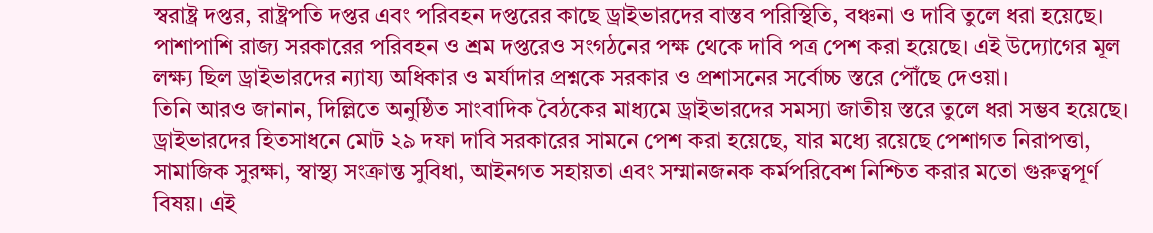স্বরাষ্ট্র দপ্তর, রাষ্ট্রপতি দপ্তর এবং পরিবহন দপ্তরের কাছে ড্রাইভারদের বাস্তব পরিস্থিতি, বঞ্চনা ও দাবি তুলে ধরা হয়েছে। পাশাপাশি রাজ্য সরকারের পরিবহন ও শ্রম দপ্তরেও সংগঠনের পক্ষ থেকে দাবি পত্র পেশ করা হয়েছে। এই উদ্যোগের মূল লক্ষ্য ছিল ড্রাইভারদের ন্যায্য অধিকার ও মর্যাদার প্রশ্নকে সরকার ও প্রশাসনের সর্বোচ্চ স্তরে পৌঁছে দেওয়া।
তিনি আরও জানান, দিল্লিতে অনুষ্ঠিত সাংবাদিক বৈঠকের মাধ্যমে ড্রাইভারদের সমস্যা জাতীয় স্তরে তুলে ধরা সম্ভব হয়েছে। ড্রাইভারদের হিতসাধনে মোট ২৯ দফা দাবি সরকারের সামনে পেশ করা হয়েছে, যার মধ্যে রয়েছে পেশাগত নিরাপত্তা, সামাজিক সুরক্ষা, স্বাস্থ্য সংক্রান্ত সুবিধা, আইনগত সহায়তা এবং সম্মানজনক কর্মপরিবেশ নিশ্চিত করার মতো গুরুত্বপূর্ণ বিষয়। এই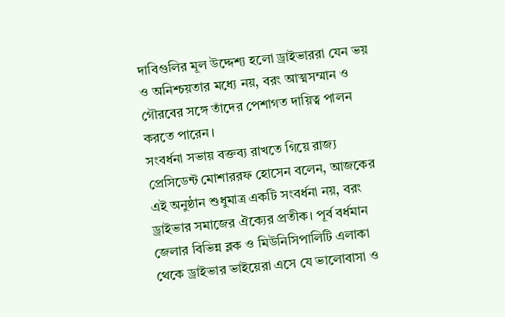দাবিগুলির মূল উদ্দেশ্য হলো ড্রাইভাররা যেন ভয় ও অনিশ্চয়তার মধ্যে নয়, বরং আত্মসম্মান ও গৌরবের সঙ্গে তাঁদের পেশাগত দায়িত্ব পালন করতে পারেন।
সংবর্ধনা সভায় বক্তব্য রাখতে গিয়ে রাজ্য প্রেসিডেন্ট মোশাররফ হোসেন বলেন, আজকের এই অনুষ্ঠান শুধুমাত্র একটি সংবর্ধনা নয়, বরং ড্রাইভার সমাজের ঐক্যের প্রতীক। পূর্ব বর্ধমান জেলার বিভিন্ন ব্লক ও মিউনিসিপালিটি এলাকা থেকে ড্রাইভার ভাইয়েরা এসে যে ভালোবাসা ও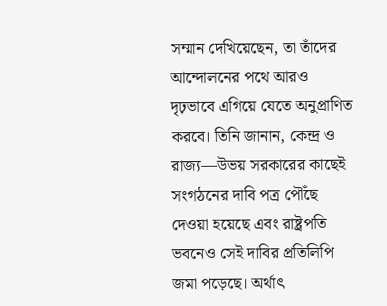সম্মান দেখিয়েছেন, তা তাঁদের আন্দোলনের পথে আরও দৃঢ়ভাবে এগিয়ে যেতে অনুপ্রাণিত করবে। তিনি জানান, কেন্দ্র ও রাজ্য—উভয় সরকারের কাছেই সংগঠনের দাবি পত্র পৌঁছে দেওয়া হয়েছে এবং রাষ্ট্রপতি ভবনেও সেই দাবির প্রতিলিপি জমা পড়েছে। অর্থাৎ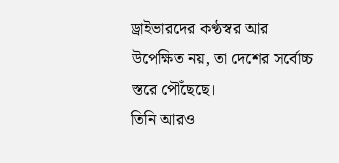ড্রাইভারদের কণ্ঠস্বর আর উপেক্ষিত নয়, তা দেশের সর্বোচ্চ স্তরে পৌঁছেছে।
তিনি আরও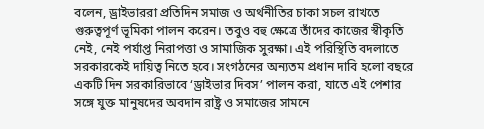বলেন, ড্রাইভাররা প্রতিদিন সমাজ ও অর্থনীতির চাকা সচল রাখতে গুরুত্বপূর্ণ ভূমিকা পালন করেন। তবুও বহু ক্ষেত্রে তাঁদের কাজের স্বীকৃতি নেই, নেই পর্যাপ্ত নিরাপত্তা ও সামাজিক সুরক্ষা। এই পরিস্থিতি বদলাতে সরকারকেই দায়িত্ব নিতে হবে। সংগঠনের অন্যতম প্রধান দাবি হলো বছরে একটি দিন সরকারিভাবে ‘ড্রাইভার দিবস’ পালন করা, যাতে এই পেশার সঙ্গে যুক্ত মানুষদের অবদান রাষ্ট্র ও সমাজের সামনে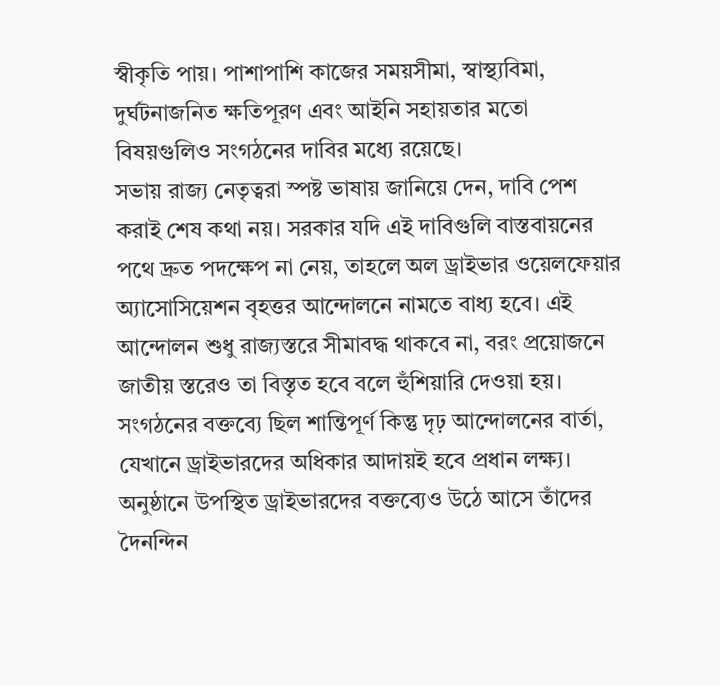স্বীকৃতি পায়। পাশাপাশি কাজের সময়সীমা, স্বাস্থ্যবিমা, দুর্ঘটনাজনিত ক্ষতিপূরণ এবং আইনি সহায়তার মতো বিষয়গুলিও সংগঠনের দাবির মধ্যে রয়েছে।
সভায় রাজ্য নেতৃত্বরা স্পষ্ট ভাষায় জানিয়ে দেন, দাবি পেশ করাই শেষ কথা নয়। সরকার যদি এই দাবিগুলি বাস্তবায়নের পথে দ্রুত পদক্ষেপ না নেয়, তাহলে অল ড্রাইভার ওয়েলফেয়ার অ্যাসোসিয়েশন বৃহত্তর আন্দোলনে নামতে বাধ্য হবে। এই আন্দোলন শুধু রাজ্যস্তরে সীমাবদ্ধ থাকবে না, বরং প্রয়োজনে জাতীয় স্তরেও তা বিস্তৃত হবে বলে হুঁশিয়ারি দেওয়া হয়। সংগঠনের বক্তব্যে ছিল শান্তিপূর্ণ কিন্তু দৃঢ় আন্দোলনের বার্তা, যেখানে ড্রাইভারদের অধিকার আদায়ই হবে প্রধান লক্ষ্য।
অনুষ্ঠানে উপস্থিত ড্রাইভারদের বক্তব্যেও উঠে আসে তাঁদের দৈনন্দিন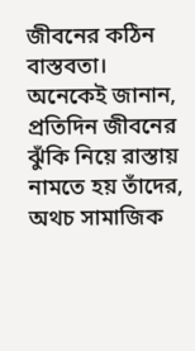জীবনের কঠিন বাস্তবতা। অনেকেই জানান, প্রতিদিন জীবনের ঝুঁকি নিয়ে রাস্তায় নামতে হয় তাঁদের, অথচ সামাজিক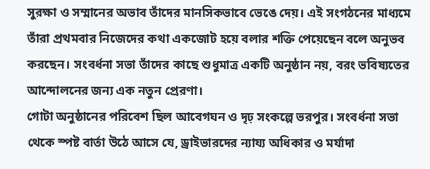সুরক্ষা ও সম্মানের অভাব তাঁদের মানসিকভাবে ভেঙে দেয়। এই সংগঠনের মাধ্যমে তাঁরা প্রথমবার নিজেদের কথা একজোট হয়ে বলার শক্তি পেয়েছেন বলে অনুভব করছেন। সংবর্ধনা সভা তাঁদের কাছে শুধুমাত্র একটি অনুষ্ঠান নয়, বরং ভবিষ্যতের আন্দোলনের জন্য এক নতুন প্রেরণা।
গোটা অনুষ্ঠানের পরিবেশ ছিল আবেগঘন ও দৃঢ় সংকল্পে ভরপুর। সংবর্ধনা সভা থেকে স্পষ্ট বার্তা উঠে আসে যে, ড্রাইভারদের ন্যায্য অধিকার ও মর্যাদা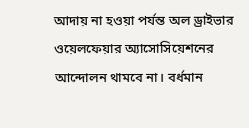আদায় না হওয়া পর্যন্ত অল ড্রাইভার ওয়েলফেয়ার অ্যাসোসিয়েশনের আন্দোলন থামবে না। বর্ধমান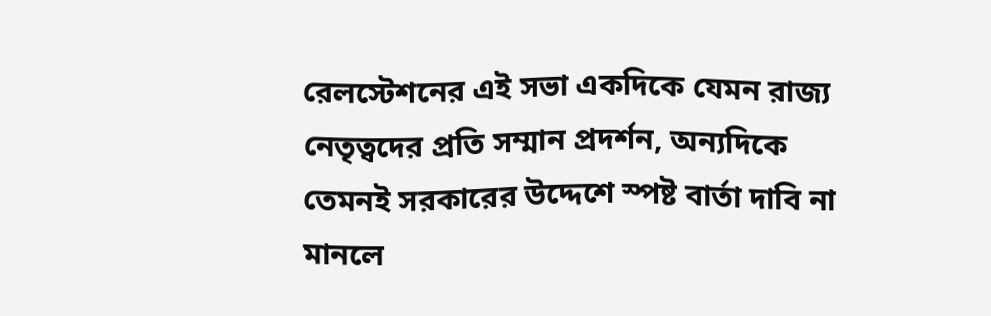রেলস্টেশনের এই সভা একদিকে যেমন রাজ্য নেতৃত্বদের প্রতি সম্মান প্রদর্শন, অন্যদিকে তেমনই সরকারের উদ্দেশে স্পষ্ট বার্তা দাবি না মানলে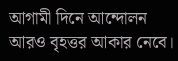আগামী দিনে আন্দোলন আরও বৃহত্তর আকার নেবে।